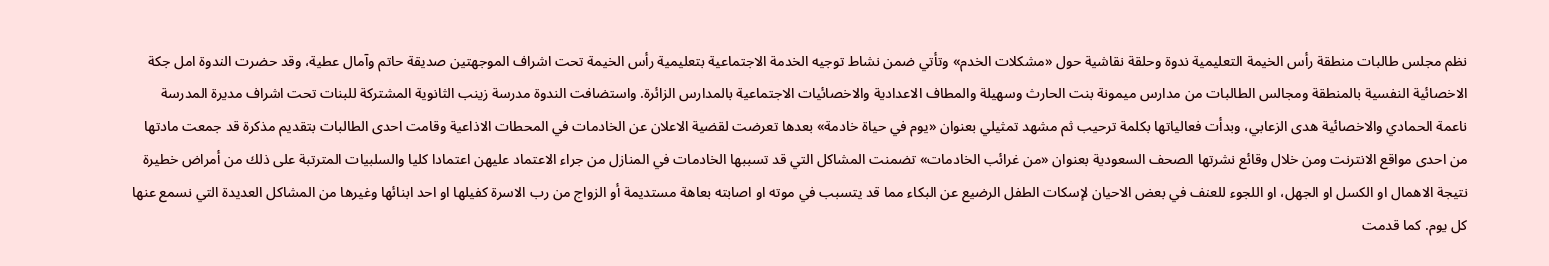نظم مجلس طالبات منطقة رأس الخيمة التعليمية ندوة وحلقة نقاشية حول «مشكلات الخدم» وتأتي ضمن نشاط توجيه الخدمة الاجتماعية بتعليمية رأس الخيمة تحت اشراف الموجهتين صديقة حاتم وآمال عطية، وقد حضرت الندوة امل جكة الاخصائية النفسية بالمنطقة ومجالس الطالبات من مدارس ميمونة بنت الحارث وسهيلة والمطاف الاعدادية والاخصائيات الاجتماعية بالمدارس الزائرة. واستضافت الندوة مدرسة زينب الثانوية المشتركة للبنات تحت اشراف مديرة المدرسة ناعمة الحمادي والاخصائية هدى الزعابي، وبدأت فعالياتها بكلمة ترحيب ثم مشهد تمثيلي بعنوان «يوم في حياة خادمة» بعدها تعرضت لقضية الاعلان عن الخادمات في المحطات الاذاعية وقامت احدى الطالبات بتقديم مذكرة قد جمعت مادتها من احدى مواقع الانترنت ومن خلال وقائع نشرتها الصحف السعودية بعنوان «من غرائب الخادمات» تضمنت المشاكل التي قد تسببها الخادمات في المنازل من جراء الاعتماد عليهن اعتمادا كليا والسلبيات المترتبة على ذلك من أمراض خطيرة نتيجة الاهمال او الكسل او الجهل، او اللجوء للعنف في بعض الاحيان لإسكات الطفل الرضيع عن البكاء مما قد يتسبب في موته او اصابته بعاهة مستديمة أو الزواج من رب الاسرة كفيلها او احد ابنائها وغيرها من المشاكل العديدة التي نسمع عنها كل يوم. كما قدمت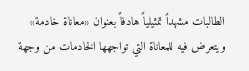الطالبات مشهداً تمثيلياً هادفاً بعنوان «معاناة خادمة» ويتعرض فيه للمعاناة التي تواجهها الخادمات من وجهة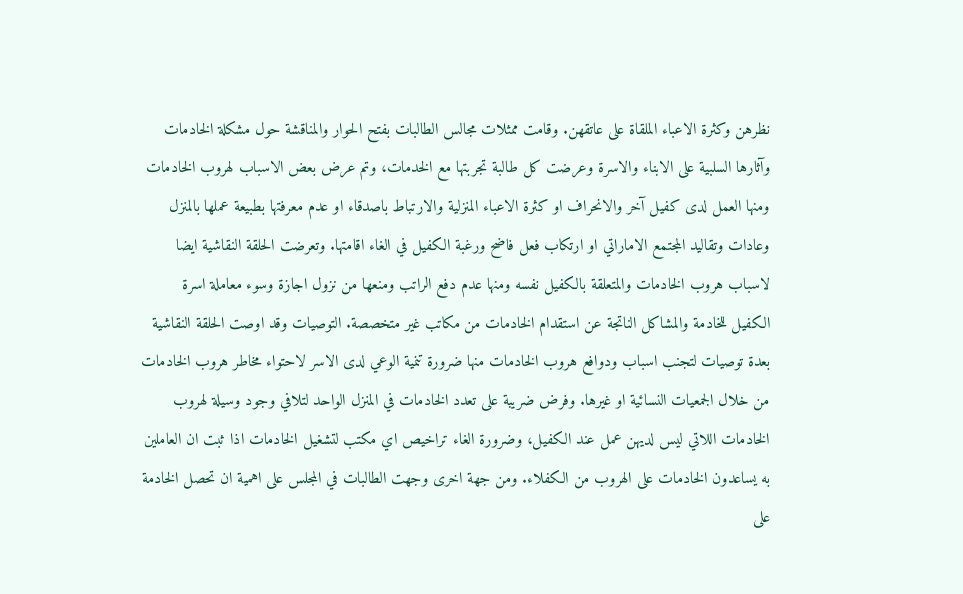نظرهن وكثرة الاعباء الملقاة على عاتقهن. وقامت ممثلات مجالس الطالبات بفتح الحوار والمناقشة حول مشكلة الخادمات وآثارها السلبية على الابناء والاسرة وعرضت كل طالبة تجربتها مع الخدمات، وتم عرض بعض الاسباب لهروب الخادمات ومنها العمل لدى كفيل آخر والانحراف او كثرة الاعباء المنزلية والارتباط باصدقاء او عدم معرفتها بطبيعة عملها بالمنزل وعادات وتقاليد المجتمع الاماراتي او ارتكاب فعل فاضح ورغبة الكفيل في الغاء اقامتها. وتعرضت الحلقة النقاشية ايضا لاسباب هروب الخادمات والمتعلقة بالكفيل نفسه ومنها عدم دفع الراتب ومنعها من نزول اجازة وسوء معاملة اسرة الكفيل للخادمة والمشاكل الناتجة عن استقدام الخادمات من مكاتب غير متخصصة. التوصيات وقد اوصت الحلقة النقاشية بعدة توصيات لتجنب اسباب ودوافع هروب الخادمات منها ضرورة تنمية الوعي لدى الاسر لاحتواء مخاطر هروب الخادمات من خلال الجمعيات النسائية او غيرها. وفرض ضريبة على تعدد الخادمات في المنزل الواحد لتلافي وجود وسيلة لهروب الخادمات اللاتي ليس لديهن عمل عند الكفيل، وضرورة الغاء تراخيص اي مكتب لتشغيل الخادمات اذا ثبت ان العاملين به يساعدون الخادمات على الهروب من الكفلاء. ومن جهة اخرى وجهت الطالبات في المجلس على اهمية ان تحصل الخادمة على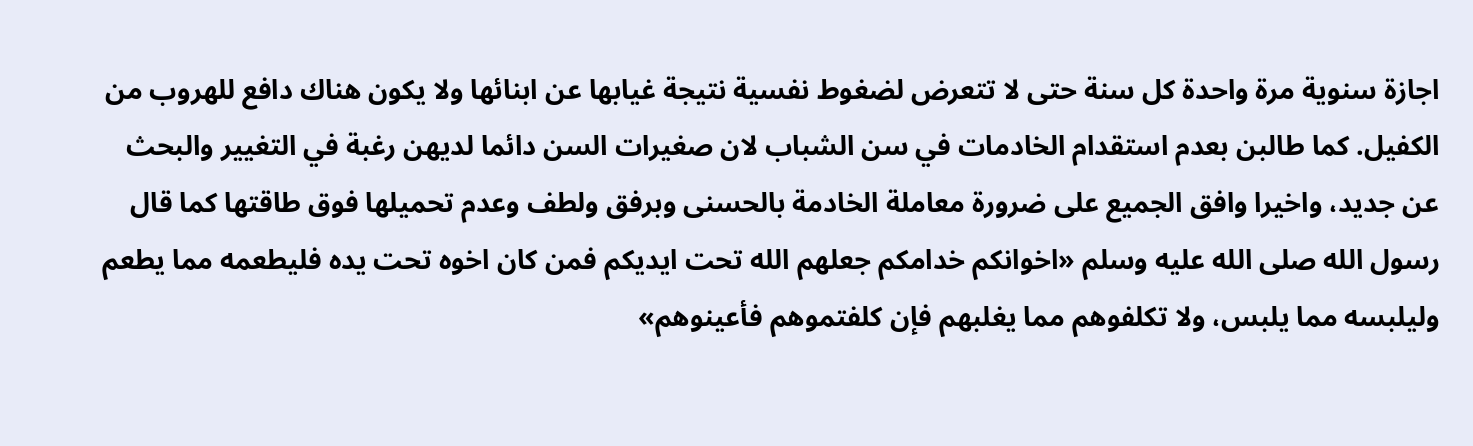اجازة سنوية مرة واحدة كل سنة حتى لا تتعرض لضغوط نفسية نتيجة غيابها عن ابنائها ولا يكون هناك دافع للهروب من الكفيل. كما طالبن بعدم استقدام الخادمات في سن الشباب لان صغيرات السن دائما لديهن رغبة في التغيير والبحث عن جديد، واخيرا وافق الجميع على ضرورة معاملة الخادمة بالحسنى وبرفق ولطف وعدم تحميلها فوق طاقتها كما قال رسول الله صلى الله عليه وسلم «اخوانكم خدامكم جعلهم الله تحت ايديكم فمن كان اخوه تحت يده فليطعمه مما يطعم وليلبسه مما يلبس، ولا تكلفوهم مما يغلبهم فإن كلفتموهم فأعينوهم»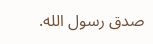صدق رسول الله.